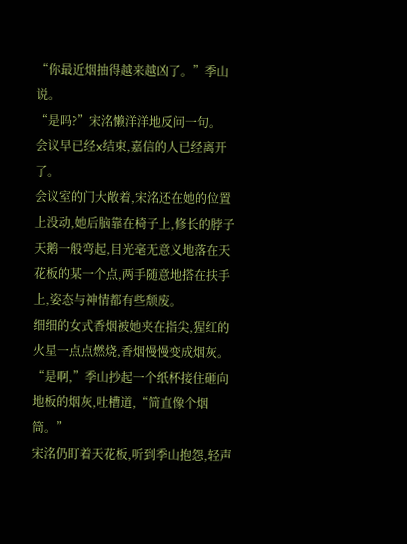“你最近烟抽得越来越凶了。”季山说。
“是吗?”宋洺懒洋洋地反问一句。
会议早已经x结束,嘉信的人已经离开了。
会议室的门大敞着,宋洺还在她的位置上没动,她后脑靠在椅子上,修长的脖子天鹅一般弯起,目光毫无意义地落在天花板的某一个点,两手随意地搭在扶手上,姿态与神情都有些颓废。
细细的女式香烟被她夹在指尖,猩红的火星一点点燃烧,香烟慢慢变成烟灰。
“是啊,”季山抄起一个纸杯接住砸向地板的烟灰,吐槽道,“简直像个烟筒。”
宋洺仍盯着天花板,听到季山抱怨,轻声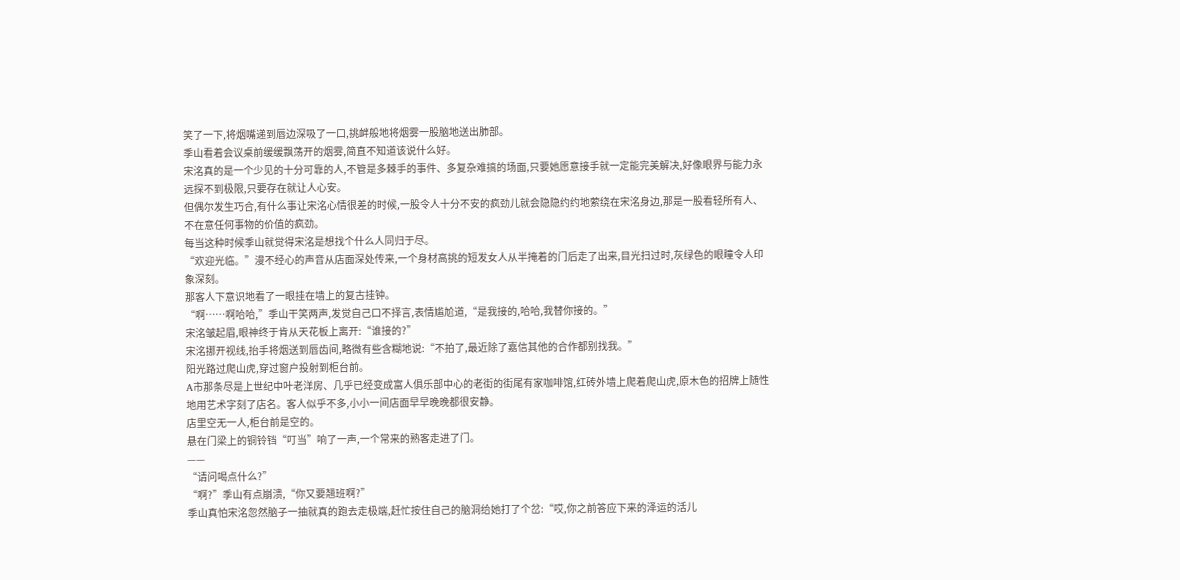笑了一下,将烟嘴递到唇边深吸了一口,挑衅般地将烟雾一股脑地送出肺部。
季山看着会议桌前缓缓飘荡开的烟雾,简直不知道该说什么好。
宋洺真的是一个少见的十分可靠的人,不管是多棘手的事件、多复杂难搞的场面,只要她愿意接手就一定能完美解决,好像眼界与能力永远探不到极限,只要存在就让人心安。
但偶尔发生巧合,有什么事让宋洺心情很差的时候,一股令人十分不安的疯劲儿就会隐隐约约地萦绕在宋洺身边,那是一股看轻所有人、不在意任何事物的价值的疯劲。
每当这种时候季山就觉得宋洺是想找个什么人同归于尽。
“欢迎光临。”漫不经心的声音从店面深处传来,一个身材高挑的短发女人从半掩着的门后走了出来,目光扫过时,灰绿色的眼瞳令人印象深刻。
那客人下意识地看了一眼挂在墙上的复古挂钟。
“啊……啊哈哈,”季山干笑两声,发觉自己口不择言,表情尴尬道,“是我接的,哈哈,我替你接的。”
宋洺皱起眉,眼神终于肯从天花板上离开:“谁接的?”
宋洺挪开视线,抬手将烟送到唇齿间,略微有些含糊地说:“不拍了,最近除了嘉信其他的合作都别找我。”
阳光路过爬山虎,穿过窗户投射到柜台前。
A市那条尽是上世纪中叶老洋房、几乎已经变成富人俱乐部中心的老街的街尾有家咖啡馆,红砖外墙上爬着爬山虎,原木色的招牌上随性地用艺术字刻了店名。客人似乎不多,小小一间店面早早晚晚都很安静。
店里空无一人,柜台前是空的。
悬在门梁上的铜铃铛“叮当”响了一声,一个常来的熟客走进了门。
——
“请问喝点什么?”
“啊?”季山有点崩溃,“你又要翘班啊?”
季山真怕宋洺忽然脑子一抽就真的跑去走极端,赶忙按住自己的脑洞给她打了个岔:“哎,你之前答应下来的泽运的活儿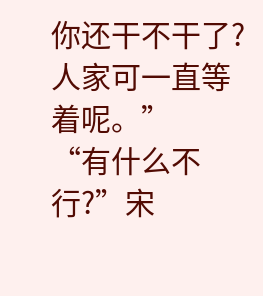你还干不干了?人家可一直等着呢。”
“有什么不行?”宋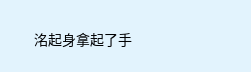洺起身拿起了手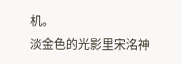机。
淡金色的光影里宋洺神